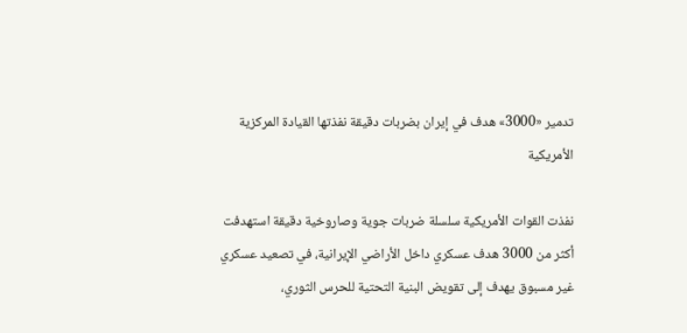تدمير «3000» هدف في إيران بضربات دقيقة نفذتها القيادة المركزية الأمريكية

نفذت القوات الأمريكية سلسلة ضربات جوية وصاروخية دقيقة استهدفت أكثر من 3000 هدف عسكري داخل الأراضي الإيرانية، في تصعيد عسكري غير مسبوق يهدف إلى تقويض البنية التحتية للحرس الثوري،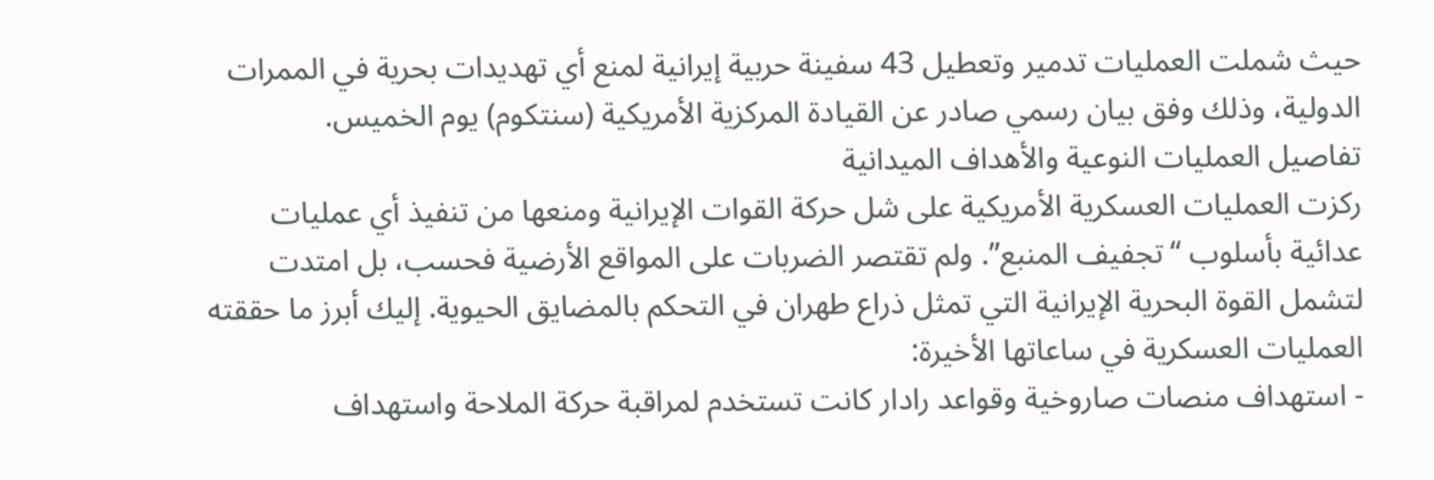حيث شملت العمليات تدمير وتعطيل 43 سفينة حربية إيرانية لمنع أي تهديدات بحرية في الممرات الدولية، وذلك وفق بيان رسمي صادر عن القيادة المركزية الأمريكية (سنتكوم) يوم الخميس.
تفاصيل العمليات النوعية والأهداف الميدانية
ركزت العمليات العسكرية الأمريكية على شل حركة القوات الإيرانية ومنعها من تنفيذ أي عمليات عدائية بأسلوب “تجفيف المنبع”. ولم تقتصر الضربات على المواقع الأرضية فحسب، بل امتدت لتشمل القوة البحرية الإيرانية التي تمثل ذراع طهران في التحكم بالمضايق الحيوية. إليك أبرز ما حققته العمليات العسكرية في ساعاتها الأخيرة:
- استهداف منصات صاروخية وقواعد رادار كانت تستخدم لمراقبة حركة الملاحة واستهداف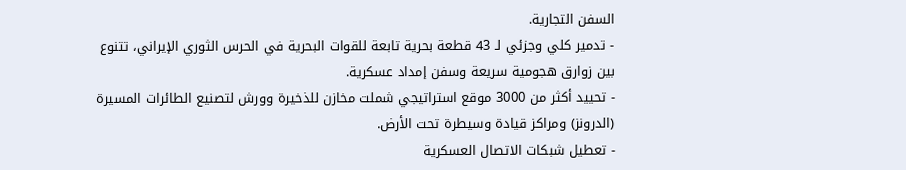السفن التجارية.
- تدمير كلي وجزئي لـ 43 قطعة بحرية تابعة للقوات البحرية في الحرس الثوري الإيراني، تتنوع بين زوارق هجومية سريعة وسفن إمداد عسكرية.
- تحييد أكثر من 3000 موقع استراتيجي شملت مخازن للذخيرة وورش لتصنيع الطائرات المسيرة (الدرونز) ومراكز قيادة وسيطرة تحت الأرض.
- تعطيل شبكات الاتصال العسكرية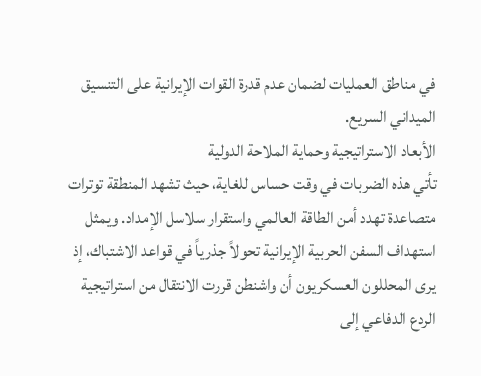في مناطق العمليات لضمان عدم قدرة القوات الإيرانية على التنسيق الميداني السريع.
الأبعاد الاستراتيجية وحماية الملاحة الدولية
تأتي هذه الضربات في وقت حساس للغاية، حيث تشهد المنطقة توترات متصاعدة تهدد أمن الطاقة العالمي واستقرار سلاسل الإمداد. ويمثل استهداف السفن الحربية الإيرانية تحولاً جذرياً في قواعد الاشتباك، إذ يرى المحللون العسكريون أن واشنطن قررت الانتقال من استراتيجية الردع الدفاعي إلى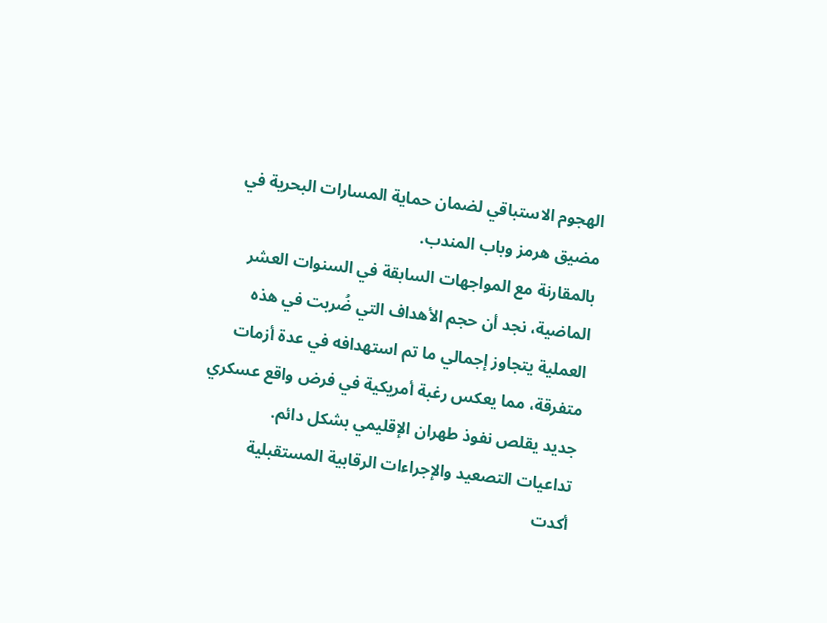الهجوم الاستباقي لضمان حماية المسارات البحرية في مضيق هرمز وباب المندب.
بالمقارنة مع المواجهات السابقة في السنوات العشر الماضية، نجد أن حجم الأهداف التي ضُربت في هذه العملية يتجاوز إجمالي ما تم استهدافه في عدة أزمات متفرقة، مما يعكس رغبة أمريكية في فرض واقع عسكري جديد يقلص نفوذ طهران الإقليمي بشكل دائم.
تداعيات التصعيد والإجراءات الرقابية المستقبلية
أكدت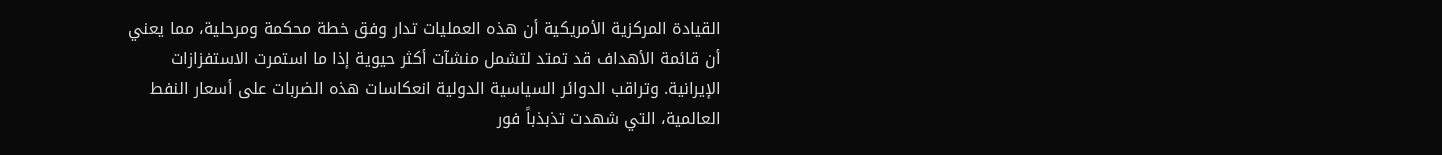القيادة المركزية الأمريكية أن هذه العمليات تدار وفق خطة محكمة ومرحلية، مما يعني أن قائمة الأهداف قد تمتد لتشمل منشآت أكثر حيوية إذا ما استمرت الاستفزازات الإيرانية. وتراقب الدوائر السياسية الدولية انعكاسات هذه الضربات على أسعار النفط العالمية، التي شهدت تذبذباً فور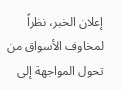إعلان الخبر، نظراً لمخاوف الأسواق من تحول المواجهة إلى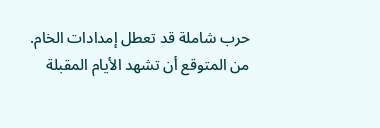حرب شاملة قد تعطل إمدادات الخام.
من المتوقع أن تشهد الأيام المقبلة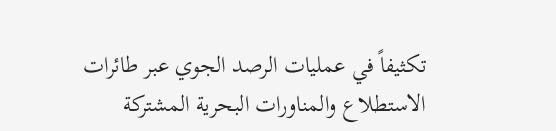تكثيفاً في عمليات الرصد الجوي عبر طائرات الاستطلاع والمناورات البحرية المشتركة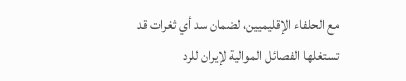مع الحلفاء الإقليميين، لضمان سد أي ثغرات قد تستغلها الفصائل الموالية لإيران للرد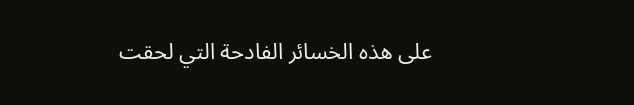على هذه الخسائر الفادحة التي لحقت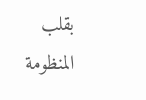بقلب المنظومة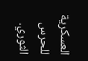العسكرية للحرس الثوري.